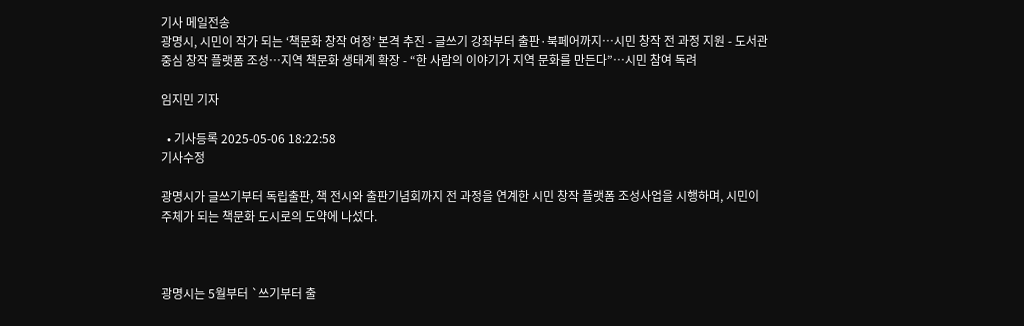기사 메일전송
광명시, 시민이 작가 되는 ‘책문화 창작 여정’ 본격 추진 - 글쓰기 강좌부터 출판·북페어까지…시민 창작 전 과정 지원 - 도서관 중심 창작 플랫폼 조성…지역 책문화 생태계 확장 - “한 사람의 이야기가 지역 문화를 만든다”…시민 참여 독려

임지민 기자

  • 기사등록 2025-05-06 18:22:58
기사수정

광명시가 글쓰기부터 독립출판, 책 전시와 출판기념회까지 전 과정을 연계한 시민 창작 플랫폼 조성사업을 시행하며, 시민이 주체가 되는 책문화 도시로의 도약에 나섰다.



광명시는 5월부터 `쓰기부터 출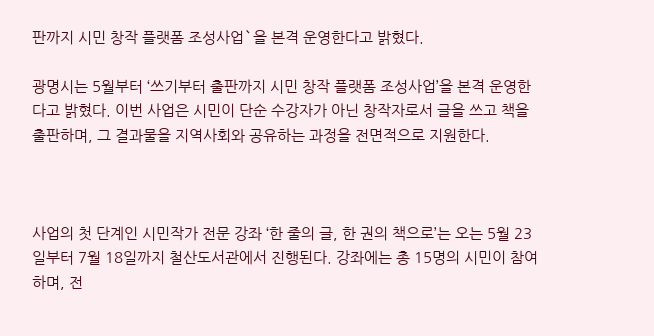판까지 시민 창작 플랫폼 조성사업`을 본격 운영한다고 밝혔다.

광명시는 5월부터 ‘쓰기부터 출판까지 시민 창작 플랫폼 조성사업’을 본격 운영한다고 밝혔다. 이번 사업은 시민이 단순 수강자가 아닌 창작자로서 글을 쓰고 책을 출판하며, 그 결과물을 지역사회와 공유하는 과정을 전면적으로 지원한다.



사업의 첫 단계인 시민작가 전문 강좌 ‘한 줄의 글, 한 권의 책으로’는 오는 5월 23일부터 7월 18일까지 철산도서관에서 진행된다. 강좌에는 총 15명의 시민이 참여하며, 전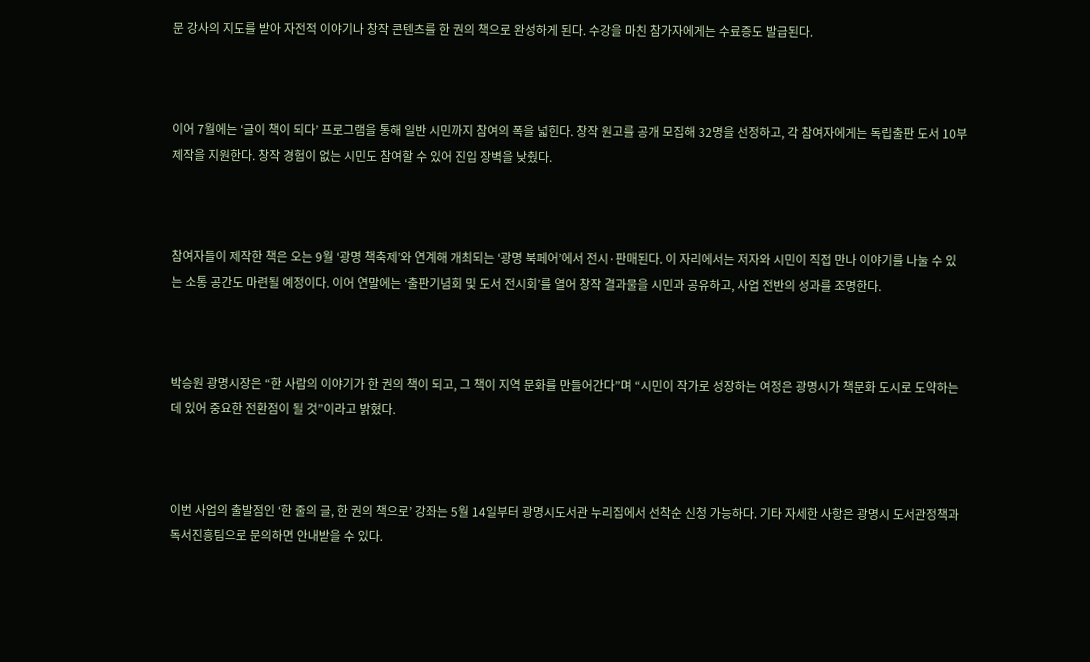문 강사의 지도를 받아 자전적 이야기나 창작 콘텐츠를 한 권의 책으로 완성하게 된다. 수강을 마친 참가자에게는 수료증도 발급된다.



이어 7월에는 ‘글이 책이 되다’ 프로그램을 통해 일반 시민까지 참여의 폭을 넓힌다. 창작 원고를 공개 모집해 32명을 선정하고, 각 참여자에게는 독립출판 도서 10부 제작을 지원한다. 창작 경험이 없는 시민도 참여할 수 있어 진입 장벽을 낮췄다.



참여자들이 제작한 책은 오는 9월 ‘광명 책축제’와 연계해 개최되는 ‘광명 북페어’에서 전시·판매된다. 이 자리에서는 저자와 시민이 직접 만나 이야기를 나눌 수 있는 소통 공간도 마련될 예정이다. 이어 연말에는 ‘출판기념회 및 도서 전시회’를 열어 창작 결과물을 시민과 공유하고, 사업 전반의 성과를 조명한다.



박승원 광명시장은 “한 사람의 이야기가 한 권의 책이 되고, 그 책이 지역 문화를 만들어간다”며 “시민이 작가로 성장하는 여정은 광명시가 책문화 도시로 도약하는 데 있어 중요한 전환점이 될 것”이라고 밝혔다.



이번 사업의 출발점인 ‘한 줄의 글, 한 권의 책으로’ 강좌는 5월 14일부터 광명시도서관 누리집에서 선착순 신청 가능하다. 기타 자세한 사항은 광명시 도서관정책과 독서진흥팀으로 문의하면 안내받을 수 있다.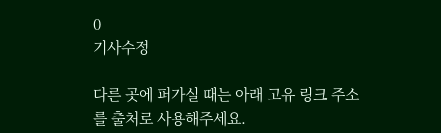0
기사수정

다른 곳에 퍼가실 때는 아래 고유 링크 주소를 출처로 사용해주세요.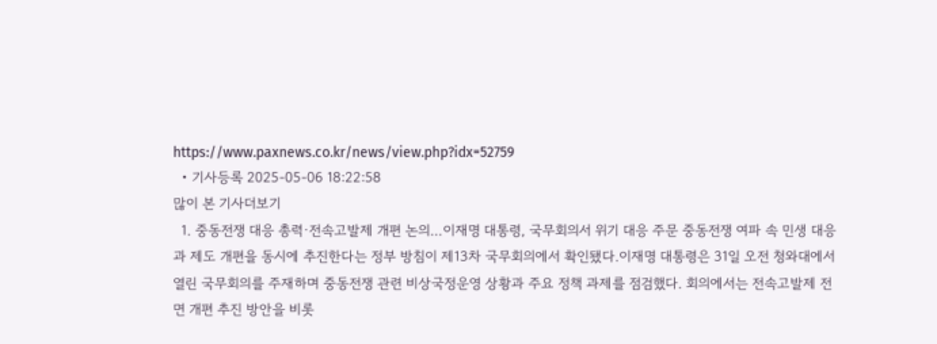https://www.paxnews.co.kr/news/view.php?idx=52759
  • 기사등록 2025-05-06 18:22:58
많이 본 기사더보기
  1. 중동전쟁 대응 총력·전속고발제 개편 논의…이재명 대통령, 국무회의서 위기 대응 주문 중동전쟁 여파 속 민생 대응과 제도 개편을 동시에 추진한다는 정부 방침이 제13차 국무회의에서 확인됐다.이재명 대통령은 31일 오전 청와대에서 열린 국무회의를 주재하며 중동전쟁 관련 비상국정운영 상황과 주요 정책 과제를 점검했다. 회의에서는 전속고발제 전면 개편 추진 방안을 비롯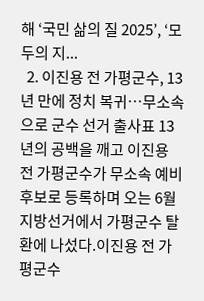해 ‘국민 삶의 질 2025’, ‘모두의 지...
  2. 이진용 전 가평군수, 13년 만에 정치 복귀…무소속으로 군수 선거 출사표 13년의 공백을 깨고 이진용 전 가평군수가 무소속 예비후보로 등록하며 오는 6월 지방선거에서 가평군수 탈환에 나섰다.이진용 전 가평군수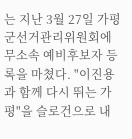는 지난 3월 27일 가평군선거관리위원회에 무소속 예비후보자 등록을 마쳤다. "이진용과 함께 다시 뛰는 가평"을 슬로건으로 내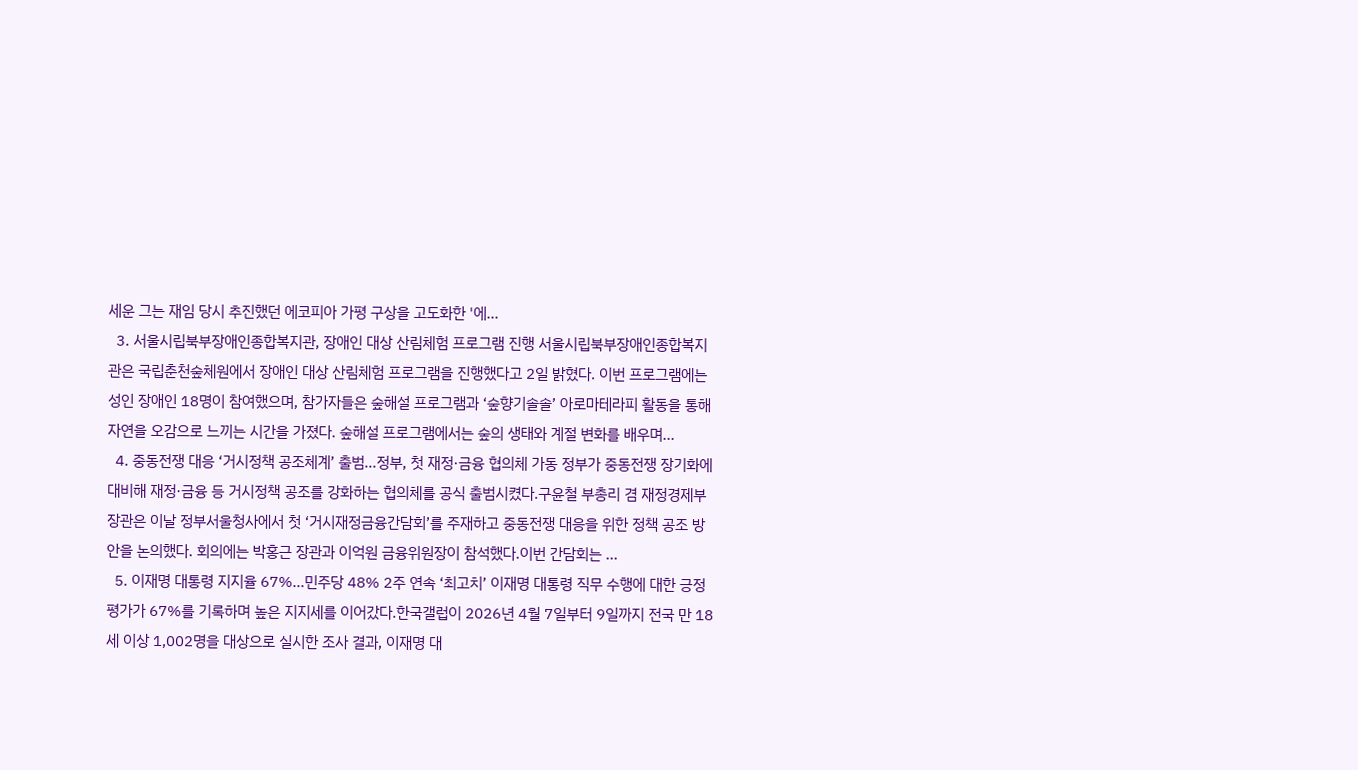세운 그는 재임 당시 추진했던 에코피아 가평 구상을 고도화한 '에...
  3. 서울시립북부장애인종합복지관, 장애인 대상 산림체험 프로그램 진행 서울시립북부장애인종합복지관은 국립춘천숲체원에서 장애인 대상 산림체험 프로그램을 진행했다고 2일 밝혔다. 이번 프로그램에는 성인 장애인 18명이 참여했으며, 참가자들은 숲해설 프로그램과 ‘숲향기솔솔’ 아로마테라피 활동을 통해 자연을 오감으로 느끼는 시간을 가졌다. 숲해설 프로그램에서는 숲의 생태와 계절 변화를 배우며...
  4. 중동전쟁 대응 ‘거시정책 공조체계’ 출범…정부, 첫 재정·금융 협의체 가동 정부가 중동전쟁 장기화에 대비해 재정·금융 등 거시정책 공조를 강화하는 협의체를 공식 출범시켰다.구윤철 부총리 겸 재정경제부 장관은 이날 정부서울청사에서 첫 ‘거시재정금융간담회’를 주재하고 중동전쟁 대응을 위한 정책 공조 방안을 논의했다. 회의에는 박홍근 장관과 이억원 금융위원장이 참석했다.이번 간담회는 ...
  5. 이재명 대통령 지지율 67%…민주당 48% 2주 연속 ‘최고치’ 이재명 대통령 직무 수행에 대한 긍정 평가가 67%를 기록하며 높은 지지세를 이어갔다.한국갤럽이 2026년 4월 7일부터 9일까지 전국 만 18세 이상 1,002명을 대상으로 실시한 조사 결과, 이재명 대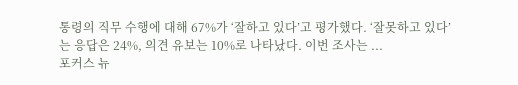통령의 직무 수행에 대해 67%가 ‘잘하고 있다’고 평가했다. ‘잘못하고 있다’는 응답은 24%, 의견 유보는 10%로 나타났다. 이번 조사는 ...
포커스 뉴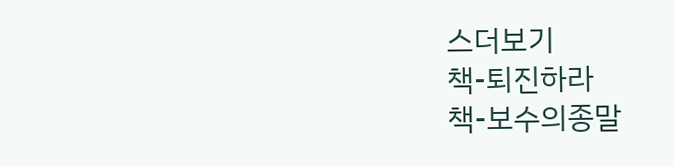스더보기
책-퇴진하라
책-보수의종말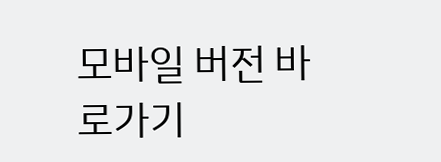모바일 버전 바로가기